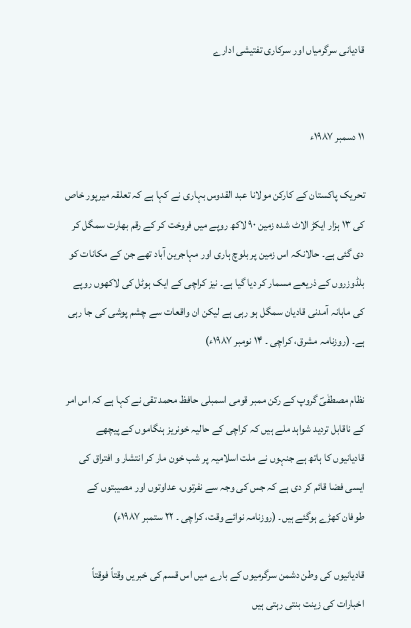قادیانی سرگرمیاں اور سرکاری تفتیشی ادارے


۱۱ دسمبر ۱۹۸۷ء

تحریک پاکستان کے کارکن مولانا عبد القدوس بہاری نے کہا ہے کہ تعلقہ میرپور خاص کی ۱۳ ہزار ایکڑ الاٹ شدہ زمین ۹۰ لاکھ روپے میں فروخت کر کے رقم بھارت سمگل کر دی گئی ہے۔ حالانکہ اس زمین پر بلوچ ہاری اور مہاجرین آباد تھے جن کے مکانات کو بلڈوزروں کے ذریعے مسمار کر دیا گیا ہے۔ نیز کراچی کے ایک ہوٹل کی لاکھوں روپے کی ماہانہ آمدنی قادیان سمگل ہو رہی ہے لیکن ان واقعات سے چشم پوشی کی جا رہی ہے۔ (روزنامہ مشرق، کراچی ۔ ۱۴ نومبر ۱۹۸۷ء)

نظام مصطفٰیؐ گروپ کے رکن ممبر قومی اسمبلی حافظ محمد تقی نے کہا ہے کہ اس امر کے ناقابل تردید شواہد ملے ہیں کہ کراچی کے حالیہ خونریز ہنگاموں کے پیچھے قادیانیوں کا ہاتھ ہے جنہوں نے ملت اسلامیہ پر شب خون مار کر انتشار و افتراق کی ایسی فضا قائم کر دی ہے کہ جس کی وجہ سے نفرتوں، عداوتوں اور مصیبتوں کے طوفان کھڑے ہوگئے ہیں۔ (روزنامہ نوائے وقت، کراچی ۔ ۲۲ ستمبر ۱۹۸۷ء)

قادیانیوں کی وطن دشمن سرگرمیوں کے بارے میں اس قسم کی خبریں وقتاً فوقتاً اخبارات کی زینت بنتی رہتی ہیں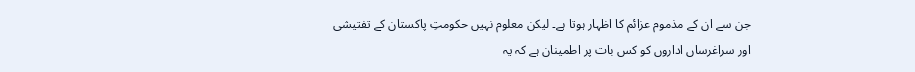جن سے ان کے مذموم عزائم کا اظہار ہوتا ہے۔ لیکن معلوم نہیں حکومتِ پاکستان کے تفتیشی اور سراغرساں اداروں کو کس بات پر اطمینان ہے کہ یہ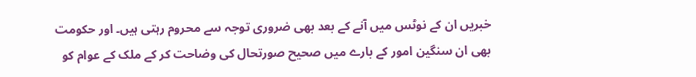خبریں ان کے نوٹس میں آنے کے بعد بھی ضروری توجہ سے محروم رہتی ہیں۔ اور حکومت بھی ان سنگین امور کے بارے میں صحیح صورتحال کی وضاحت کر کے ملک کے عوام کو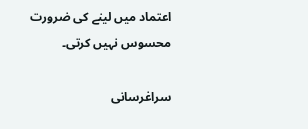اعتماد میں لینے کی ضرورت محسوس نہیں کرتی۔

سراغرسانی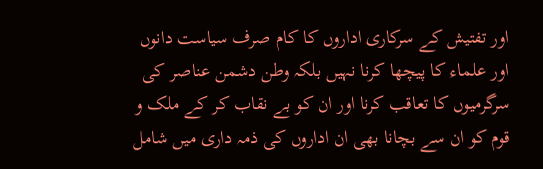اور تفتیش کے سرکاری اداروں کا کام صرف سیاست دانوں اور علماء کا پیچھا کرنا نہیں بلکہ وطن دشمن عناصر کی سرگرمیوں کا تعاقب کرنا اور ان کو بے نقاب کر کے ملک و قوم کو ان سے بچانا بھی ان اداروں کی ذمہ داری میں شامل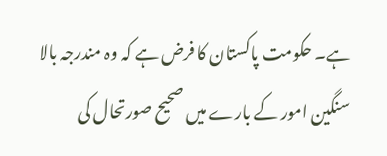ہے۔ حکومت پاکستان کا فرض ہے کہ وہ مندرجہ بالا سنگین امور کے بارے میں صحیح صورتحال کی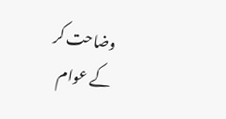وضاحت کر کے عوام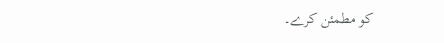کو مطمئن کرے۔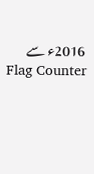2016ء سے
Flag Counter